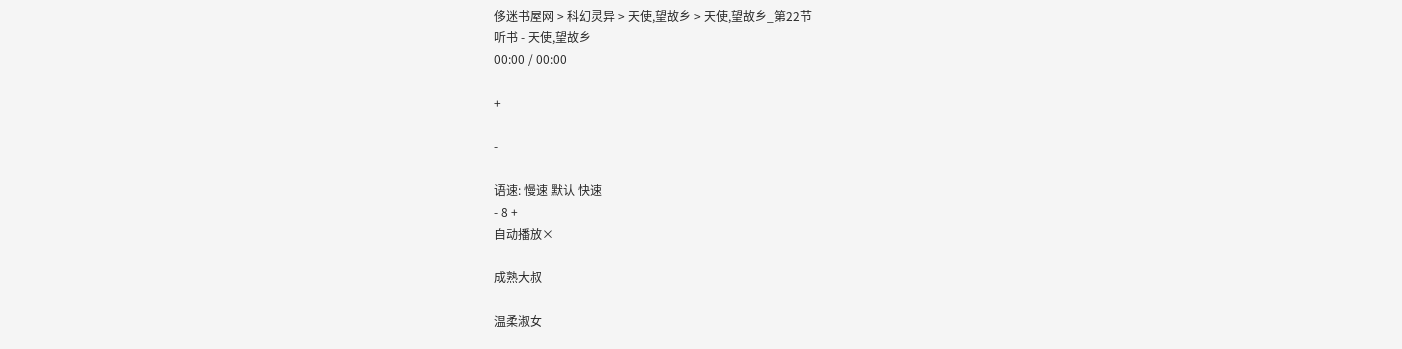侈迷书屋网 > 科幻灵异 > 天使,望故乡 > 天使,望故乡_第22节
听书 - 天使,望故乡
00:00 / 00:00

+

-

语速: 慢速 默认 快速
- 8 +
自动播放×

成熟大叔

温柔淑女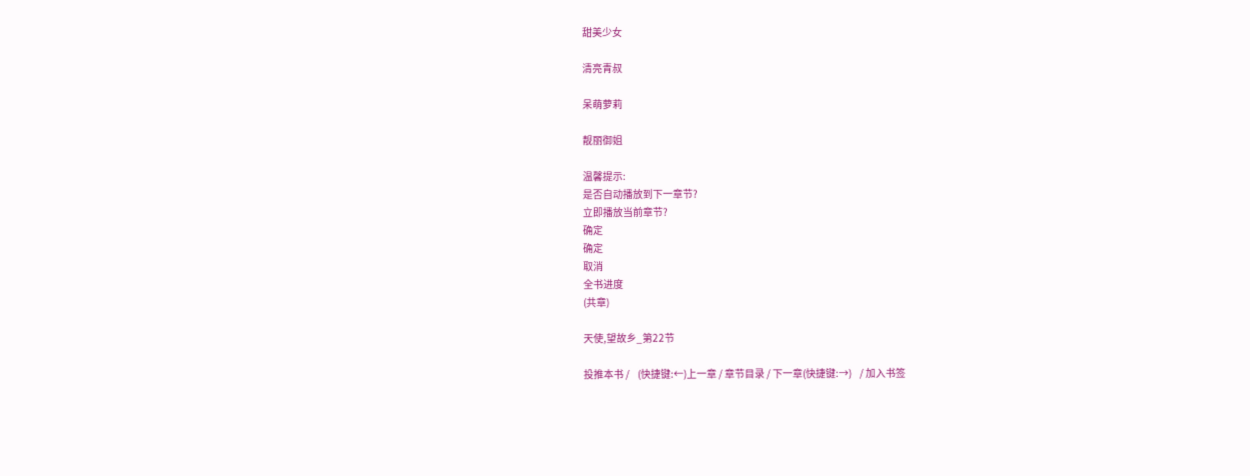甜美少女

清亮青叔

呆萌萝莉

靓丽御姐

温馨提示:
是否自动播放到下一章节?
立即播放当前章节?
确定
确定
取消
全书进度
(共章)

天使,望故乡_第22节

投推本书 /    (快捷键:←)上一章 / 章节目录 / 下一章(快捷键:→)    / 加入书签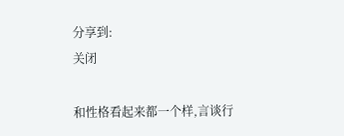分享到:
关闭

和性格看起来都一个样,言谈行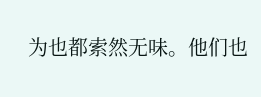为也都索然无味。他们也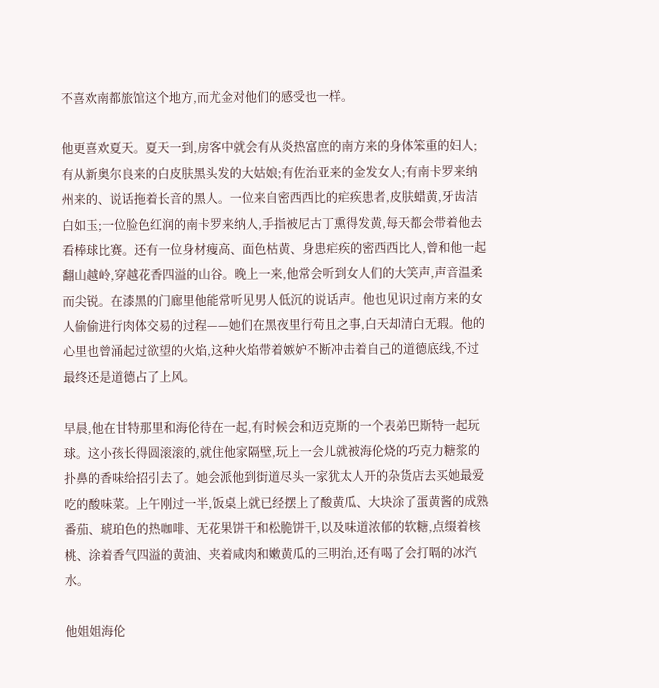不喜欢南都旅馆这个地方,而尤金对他们的感受也一样。

他更喜欢夏天。夏天一到,房客中就会有从炎热富庶的南方来的身体笨重的妇人;有从新奥尔良来的白皮肤黑头发的大姑娘;有佐治亚来的金发女人;有南卡罗来纳州来的、说话拖着长音的黑人。一位来自密西西比的疟疾患者,皮肤蜡黄,牙齿洁白如玉;一位脸色红润的南卡罗来纳人,手指被尼古丁熏得发黄,每天都会带着他去看棒球比赛。还有一位身材瘦高、面色枯黄、身患疟疾的密西西比人,曾和他一起翻山越岭,穿越花香四溢的山谷。晚上一来,他常会听到女人们的大笑声,声音温柔而尖锐。在漆黑的门廊里他能常听见男人低沉的说话声。他也见识过南方来的女人偷偷进行肉体交易的过程——她们在黑夜里行苟且之事,白天却清白无瑕。他的心里也曾涌起过欲望的火焰,这种火焰带着嫉妒不断冲击着自己的道德底线,不过最终还是道德占了上风。

早晨,他在甘特那里和海伦待在一起,有时候会和迈克斯的一个表弟巴斯特一起玩球。这小孩长得圆滚滚的,就住他家隔壁,玩上一会儿就被海伦烧的巧克力糖浆的扑鼻的香味给招引去了。她会派他到街道尽头一家犹太人开的杂货店去买她最爱吃的酸味菜。上午刚过一半,饭桌上就已经摆上了酸黄瓜、大块涂了蛋黄酱的成熟番茄、琥珀色的热咖啡、无花果饼干和松脆饼干,以及味道浓郁的软糖,点缀着核桃、涂着香气四溢的黄油、夹着咸肉和嫩黄瓜的三明治,还有喝了会打嗝的冰汽水。

他姐姐海伦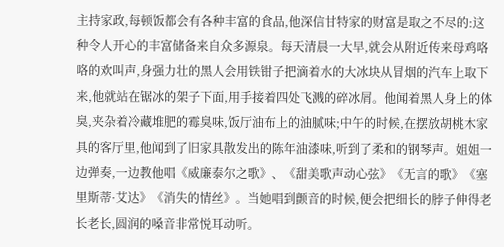主持家政,每顿饭都会有各种丰富的食品,他深信甘特家的财富是取之不尽的:这种令人开心的丰富储备来自众多源泉。每天清晨一大早,就会从附近传来母鸡咯咯的欢叫声,身强力壮的黑人会用铁钳子把滴着水的大冰块从冒烟的汽车上取下来,他就站在锯冰的架子下面,用手接着四处飞溅的碎冰屑。他闻着黑人身上的体臭,夹杂着冷藏堆肥的霉臭味,饭厅油布上的油腻味;中午的时候,在摆放胡桃木家具的客厅里,他闻到了旧家具散发出的陈年油漆味,听到了柔和的钢琴声。姐姐一边弹奏,一边教他唱《威廉泰尔之歌》、《甜美歌声动心弦》《无言的歌》《塞里斯蒂·艾达》《消失的情丝》。当她唱到颤音的时候,便会把细长的脖子伸得老长老长,圆润的嗓音非常悦耳动听。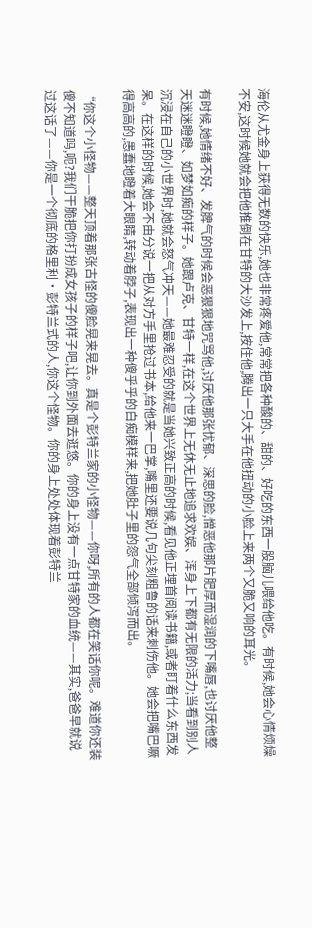海伦从尤金身上获得无数的快乐,她也非常疼爱他,常常把各种酸的、甜的、好吃的东西一股脑儿喂给他吃。有时候,她会心情烦燥不安,这时候她就会把他推倒在甘特的大沙发上,按住他,腾出一只大手在他扭动的小脸上来两个又脆又响的耳光。

有时候,她情绪不好、发脾气的时候会恶狠狠地咒骂他,讨厌他那张忧郁、深思的脸,憎恶他那片肥厚而湿润的下嘴唇,也讨厌他整天迷迷瞪瞪、如梦如痴的样子。她跟卢克、甘特一样,在这个世界上无休无止地追求欢娱、浑身上下都有无限的活力;当看到别人沉浸在自己的小世界时,她就会怒气冲天——她最难忍受的就是当她兴致正高的时候,看见他正埋首阅读书籍,或者盯着什么东西发呆。在这样的时候,她会不由分说一把从对方手里抢过书本,给他来一巴掌,嘴里还要说几句尖刻粗鲁的话来刺伤他。她会把嘴巴噘得高高的,愚蠢地瞪着大眼睛,转动着脖子,表现出一种傻乎乎的白痴模样来,把她肚子里的怨气全部倾泻而出。

“你这个小怪物——整天顶着那张古怪的傻脸晃来晃去。真是个彭特兰家的小怪物——你呀,所有的人都在笑话你呢。难道你还装傻不知道吗,呃?我们干脆把你打扮成女孩子的样子吧,让你到外面去逛悠。你的身上没有一点甘特家的血统——其实,爸爸早就说过这话了——你是一个彻底的格里利·彭特兰式的人,你这个怪物。你的身上处处体现着彭特兰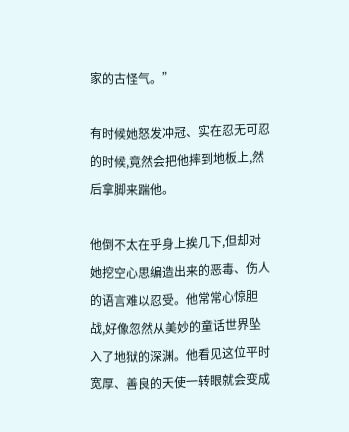家的古怪气。”

有时候她怒发冲冠、实在忍无可忍的时候,竟然会把他摔到地板上,然后拿脚来踹他。

他倒不太在乎身上挨几下,但却对她挖空心思编造出来的恶毒、伤人的语言难以忍受。他常常心惊胆战,好像忽然从美妙的童话世界坠入了地狱的深渊。他看见这位平时宽厚、善良的天使一转眼就会变成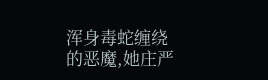浑身毒蛇缠绕的恶魔,她庄严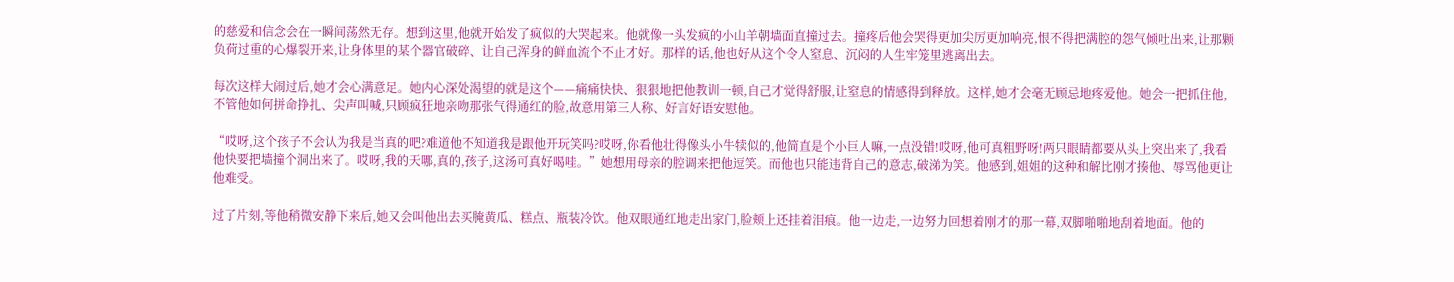的慈爱和信念会在一瞬间荡然无存。想到这里,他就开始发了疯似的大哭起来。他就像一头发疯的小山羊朝墙面直撞过去。撞疼后他会哭得更加尖厉更加响亮,恨不得把满腔的怨气倾吐出来,让那颗负荷过重的心爆裂开来,让身体里的某个器官破碎、让自己浑身的鲜血流个不止才好。那样的话,他也好从这个令人窒息、沉闷的人生牢笼里逃离出去。

每次这样大闹过后,她才会心满意足。她内心深处渴望的就是这个——痛痛快快、狠狠地把他教训一顿,自己才觉得舒服,让窒息的情感得到释放。这样,她才会毫无顾忌地疼爱他。她会一把抓住他,不管他如何拼命挣扎、尖声叫喊,只顾疯狂地亲吻那张气得通红的脸,故意用第三人称、好言好语安慰他。

“哎呀,这个孩子不会认为我是当真的吧?难道他不知道我是跟他开玩笑吗?哎呀,你看他壮得像头小牛犊似的,他简直是个小巨人嘛,一点没错!哎呀,他可真粗野呀!两只眼睛都要从头上突出来了,我看他快要把墙撞个洞出来了。哎呀,我的天哪,真的,孩子,这汤可真好喝哇。”她想用母亲的腔调来把他逗笑。而他也只能违背自己的意志,破涕为笑。他感到,姐姐的这种和解比刚才揍他、辱骂他更让他难受。

过了片刻,等他稍微安静下来后,她又会叫他出去买腌黄瓜、糕点、瓶装冷饮。他双眼通红地走出家门,脸颊上还挂着泪痕。他一边走,一边努力回想着刚才的那一幕,双脚啪啪地刮着地面。他的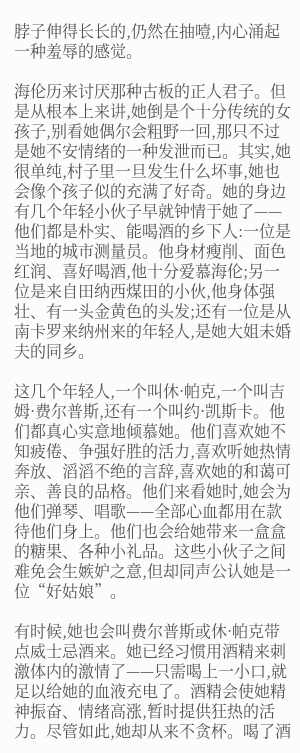脖子伸得长长的,仍然在抽噎,内心涌起一种羞辱的感觉。

海伦历来讨厌那种古板的正人君子。但是从根本上来讲,她倒是个十分传统的女孩子,别看她偶尔会粗野一回,那只不过是她不安情绪的一种发泄而已。其实,她很单纯,村子里一旦发生什么坏事,她也会像个孩子似的充满了好奇。她的身边有几个年轻小伙子早就钟情于她了——他们都是朴实、能喝酒的乡下人:一位是当地的城市测量员。他身材瘦削、面色红润、喜好喝酒,他十分爱慕海伦;另一位是来自田纳西煤田的小伙,他身体强壮、有一头金黄色的头发;还有一位是从南卡罗来纳州来的年轻人,是她大姐未婚夫的同乡。

这几个年轻人,一个叫休·帕克,一个叫吉姆·费尔普斯,还有一个叫约·凯斯卡。他们都真心实意地倾慕她。他们喜欢她不知疲倦、争强好胜的活力,喜欢听她热情奔放、滔滔不绝的言辞,喜欢她的和蔼可亲、善良的品格。他们来看她时,她会为他们弹琴、唱歌——全部心血都用在款待他们身上。他们也会给她带来一盒盒的糖果、各种小礼品。这些小伙子之间难免会生嫉妒之意,但却同声公认她是一位“好姑娘”。

有时候,她也会叫费尔普斯或休·帕克带点威士忌酒来。她已经习惯用酒精来刺激体内的激情了——只需喝上一小口,就足以给她的血液充电了。酒精会使她精神振奋、情绪高涨,暂时提供狂热的活力。尽管如此,她却从来不贪杯。喝了酒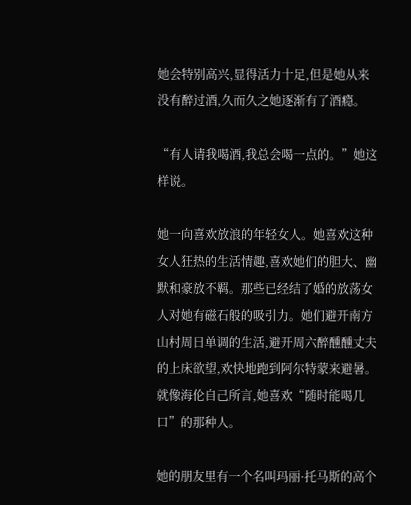她会特别高兴,显得活力十足,但是她从来没有醉过酒,久而久之她逐渐有了酒瘾。

“有人请我喝酒,我总会喝一点的。”她这样说。

她一向喜欢放浪的年轻女人。她喜欢这种女人狂热的生活情趣,喜欢她们的胆大、幽默和豪放不羁。那些已经结了婚的放荡女人对她有磁石般的吸引力。她们避开南方山村周日单调的生活,避开周六醉醺醺丈夫的上床欲望,欢快地跑到阿尔特蒙来避暑。就像海伦自己所言,她喜欢“随时能喝几口”的那种人。

她的朋友里有一个名叫玛丽·托马斯的高个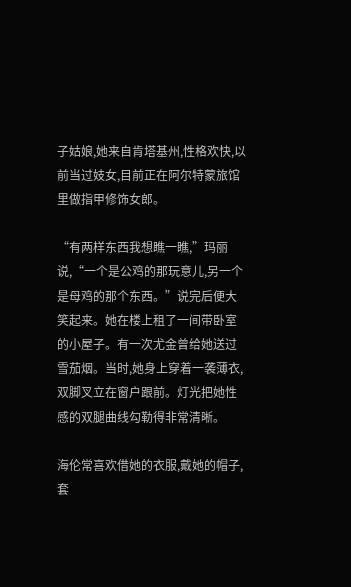子姑娘,她来自肯塔基州,性格欢快,以前当过妓女,目前正在阿尔特蒙旅馆里做指甲修饰女郎。

“有两样东西我想瞧一瞧,”玛丽说,“一个是公鸡的那玩意儿,另一个是母鸡的那个东西。”说完后便大笑起来。她在楼上租了一间带卧室的小屋子。有一次尤金曾给她送过雪茄烟。当时,她身上穿着一袭薄衣,双脚叉立在窗户跟前。灯光把她性感的双腿曲线勾勒得非常清晰。

海伦常喜欢借她的衣服,戴她的帽子,套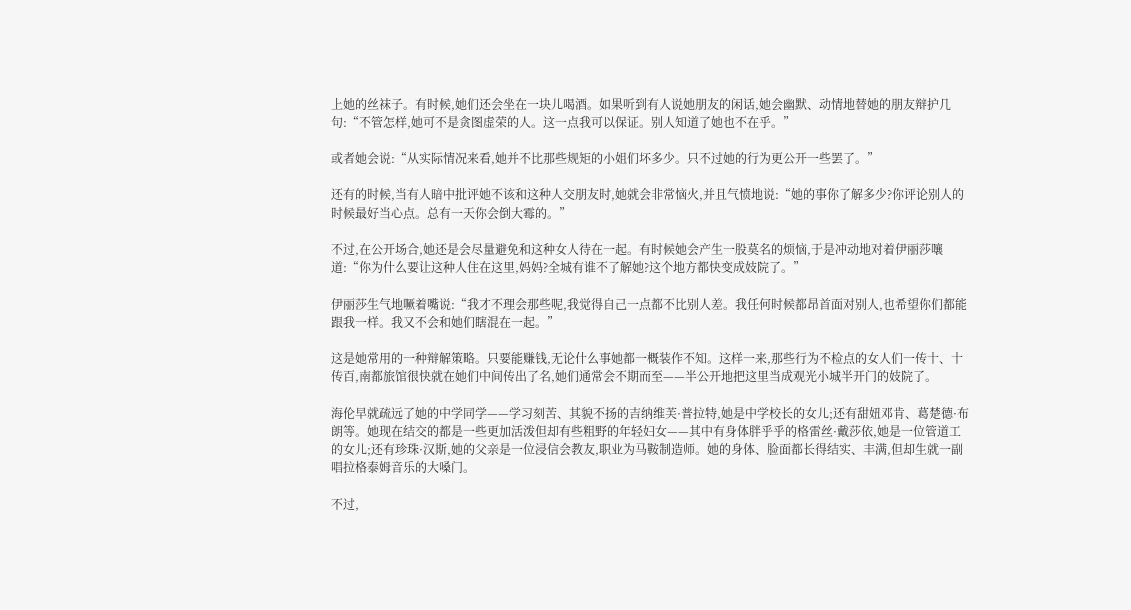上她的丝袜子。有时候,她们还会坐在一块儿喝酒。如果听到有人说她朋友的闲话,她会幽默、动情地替她的朋友辩护几句:“不管怎样,她可不是贪图虚荣的人。这一点我可以保证。别人知道了她也不在乎。”

或者她会说:“从实际情况来看,她并不比那些规矩的小姐们坏多少。只不过她的行为更公开一些罢了。”

还有的时候,当有人暗中批评她不该和这种人交朋友时,她就会非常恼火,并且气愤地说:“她的事你了解多少?你评论别人的时候最好当心点。总有一天你会倒大霉的。”

不过,在公开场合,她还是会尽量避免和这种女人待在一起。有时候她会产生一股莫名的烦恼,于是冲动地对着伊丽莎嚷道:“你为什么要让这种人住在这里,妈妈?全城有谁不了解她?这个地方都快变成妓院了。”

伊丽莎生气地噘着嘴说:“我才不理会那些呢,我觉得自己一点都不比别人差。我任何时候都昂首面对别人,也希望你们都能跟我一样。我又不会和她们瞎混在一起。”

这是她常用的一种辩解策略。只要能赚钱,无论什么事她都一概装作不知。这样一来,那些行为不检点的女人们一传十、十传百,南都旅馆很快就在她们中间传出了名,她们通常会不期而至——半公开地把这里当成观光小城半开门的妓院了。

海伦早就疏远了她的中学同学——学习刻苦、其貌不扬的吉纳维芙·普拉特,她是中学校长的女儿;还有甜妞邓肯、葛楚德·布朗等。她现在结交的都是一些更加活泼但却有些粗野的年轻妇女——其中有身体胖乎乎的格雷丝·戴莎依,她是一位管道工的女儿;还有珍珠·汉斯,她的父亲是一位浸信会教友,职业为马鞍制造师。她的身体、脸面都长得结实、丰满,但却生就一副唱拉格泰姆音乐的大嗓门。

不过,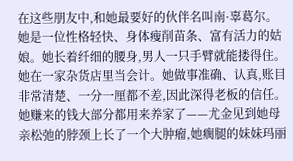在这些朋友中,和她最要好的伙伴名叫南·辜葛尔。她是一位性格轻快、身体瘦削苗条、富有活力的姑娘。她长着纤细的腰身,男人一只手臂就能搂得住。她在一家杂货店里当会计。她做事准确、认真,账目非常清楚、一分一厘都不差,因此深得老板的信任。她赚来的钱大部分都用来养家了——尤金见到她母亲松弛的脖颈上长了一个大肿瘤,她瘸腿的妹妹玛丽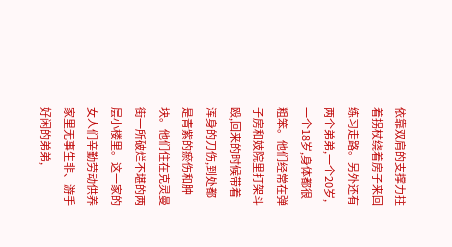依靠双肩的支撑力拄着拐杖绕着房子来回练习走路。另外还有两个弟弟,一个20岁,一个18岁,身体都很粗笨。他们经常在弹子房和妓院里打架斗殴,回来的时候带着浑身的刀伤,到处都是青紫的瘀伤和肿块。他们住在克灵曼街一所破烂不堪的两层小楼里。这一家的女人们辛勤劳动供养家里无事生非、游手好闲的弟弟,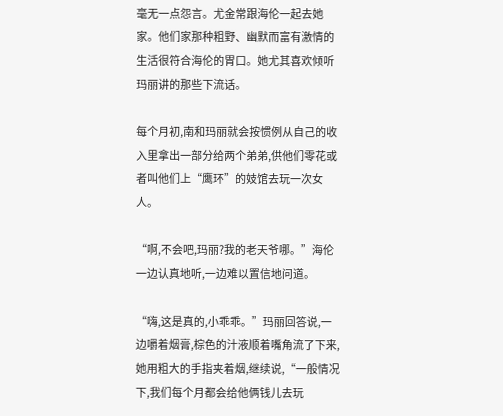毫无一点怨言。尤金常跟海伦一起去她家。他们家那种粗野、幽默而富有激情的生活很符合海伦的胃口。她尤其喜欢倾听玛丽讲的那些下流话。

每个月初,南和玛丽就会按惯例从自己的收入里拿出一部分给两个弟弟,供他们零花或者叫他们上“鹰环”的妓馆去玩一次女人。

“啊,不会吧,玛丽?我的老天爷哪。”海伦一边认真地听,一边难以置信地问道。

“嗨,这是真的,小乖乖。”玛丽回答说,一边嚼着烟膏,棕色的汁液顺着嘴角流了下来,她用粗大的手指夹着烟,继续说,“一般情况下,我们每个月都会给他俩钱儿去玩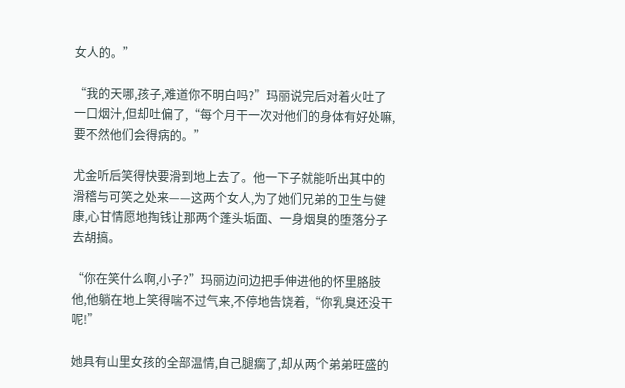女人的。”

“我的天哪,孩子,难道你不明白吗?”玛丽说完后对着火吐了一口烟汁,但却吐偏了,“每个月干一次对他们的身体有好处嘛,要不然他们会得病的。”

尤金听后笑得快要滑到地上去了。他一下子就能听出其中的滑稽与可笑之处来——这两个女人,为了她们兄弟的卫生与健康,心甘情愿地掏钱让那两个蓬头垢面、一身烟臭的堕落分子去胡搞。

“你在笑什么啊,小子?”玛丽边问边把手伸进他的怀里胳肢他,他躺在地上笑得喘不过气来,不停地告饶着,“你乳臭还没干呢!”

她具有山里女孩的全部温情,自己腿瘸了,却从两个弟弟旺盛的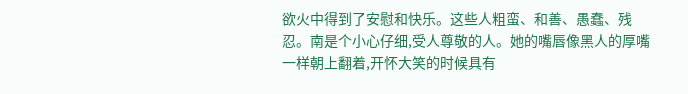欲火中得到了安慰和快乐。这些人粗蛮、和善、愚蠢、残忍。南是个小心仔细,受人尊敬的人。她的嘴唇像黑人的厚嘴一样朝上翻着,开怀大笑的时候具有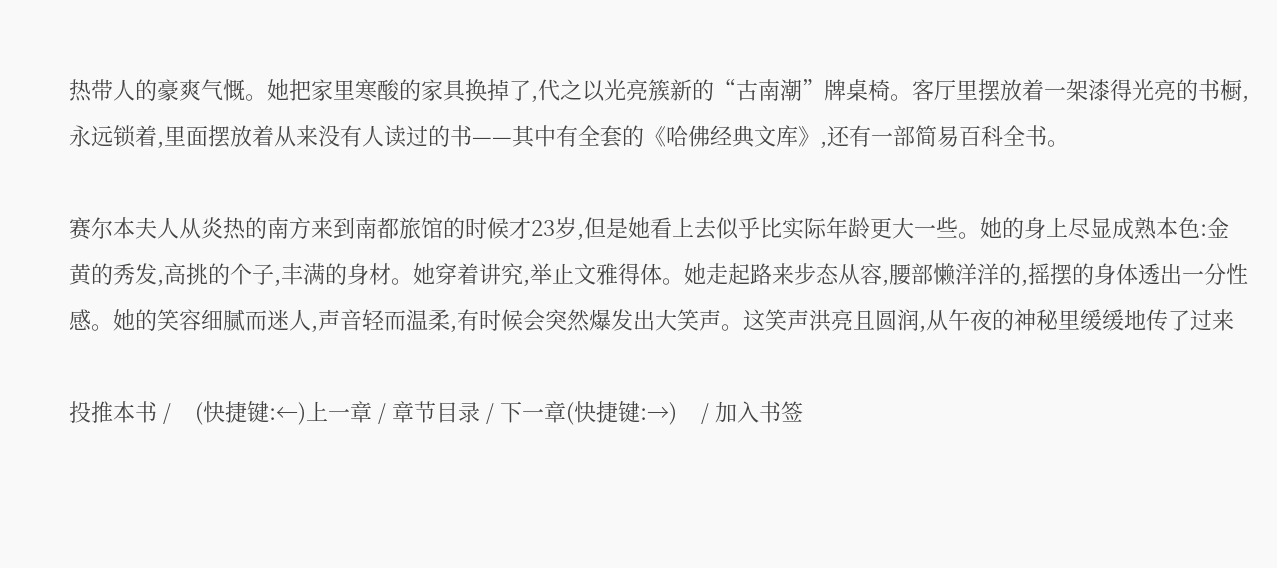热带人的豪爽气慨。她把家里寒酸的家具换掉了,代之以光亮簇新的“古南潮”牌桌椅。客厅里摆放着一架漆得光亮的书橱,永远锁着,里面摆放着从来没有人读过的书——其中有全套的《哈佛经典文库》,还有一部简易百科全书。

赛尔本夫人从炎热的南方来到南都旅馆的时候才23岁,但是她看上去似乎比实际年龄更大一些。她的身上尽显成熟本色:金黄的秀发,高挑的个子,丰满的身材。她穿着讲究,举止文雅得体。她走起路来步态从容,腰部懒洋洋的,摇摆的身体透出一分性感。她的笑容细腻而迷人,声音轻而温柔,有时候会突然爆发出大笑声。这笑声洪亮且圆润,从午夜的神秘里缓缓地传了过来

投推本书 /    (快捷键:←)上一章 / 章节目录 / 下一章(快捷键:→)    / 加入书签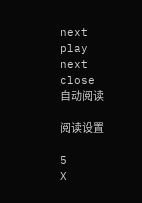next
play
next
close
自动阅读

阅读设置

5
X